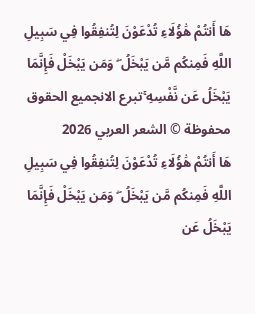هَا أَنتُمْ هَٰؤُلَاءِ تُدْعَوْنَ لِتُنفِقُوا فِي سَبِيلِ اللَّهِ فَمِنكُم مَّن يَبْخَلُ ۖ وَمَن يَبْخَلْ فَإِنَّمَا يَبْخَلُ عَن نَّفْسِهِ ۚتبرع الانجميع الحقوق محفوظة © الشعر العربي 2026
هَا أَنتُمْ هَٰؤُلَاءِ تُدْعَوْنَ لِتُنفِقُوا فِي سَبِيلِ اللَّهِ فَمِنكُم مَّن يَبْخَلُ ۖ وَمَن يَبْخَلْ فَإِنَّمَا يَبْخَلُ عَن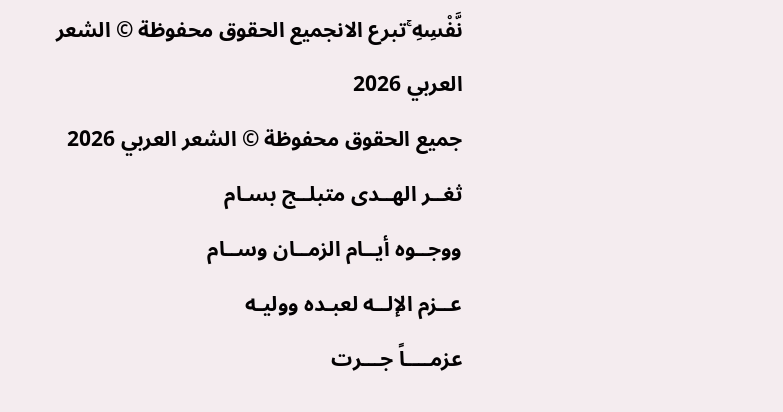نَّفْسِهِ ۚتبرع الانجميع الحقوق محفوظة © الشعر العربي 2026
جميع الحقوق محفوظة © الشعر العربي 2026
ثغــر الهــدى متبلــج بسـام
ووجــوه أيــام الزمــان وســام
عــزم الإلــه لعبـده ووليـه
عزمــــاً جـــرت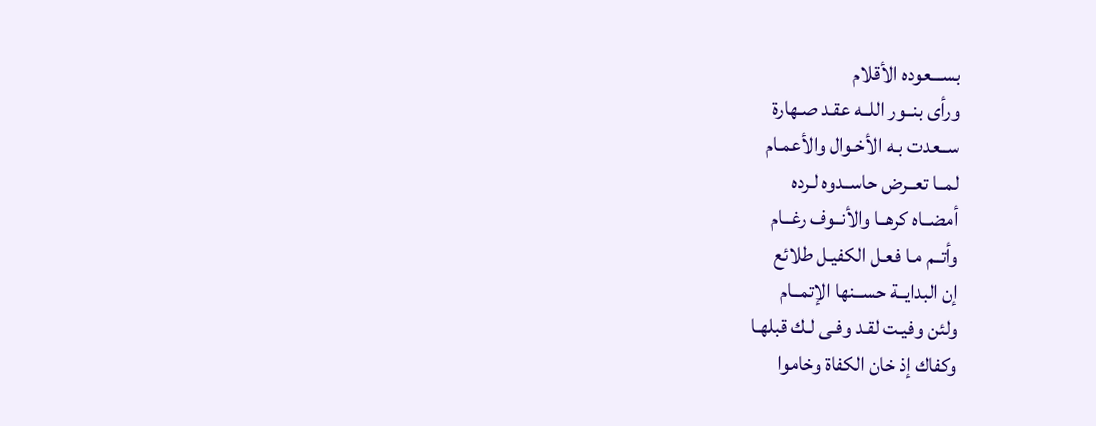بســـعوده الأقلام
ورأى بنــور اللــه عقـد صـهارة
ســعدت بـه الأخـوال والأعمـام
لمــا تعــرض حاســدوه لـرده
أمضــاه كرهــا والأنــوف رغــام
وأتــم مـا فعـل الكفيـل طلائع
إن البدايــة حســنها الإتمــام
ولئن وفيـت لقـد وفـى لـك قبلهـا
وكفاك إذ خان الكفاة وخاموا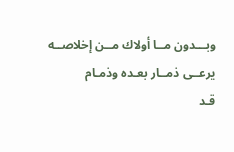وبـــدون مــا أولاك مــن إخلاصــه
يرعــى ذمــار بعـده وذمـام
قـد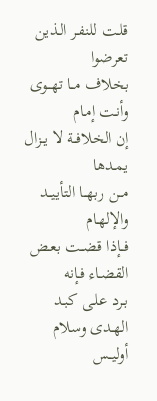قلـت للنفـر الـذين تعرضوا
بخلاف مــا تهــوى وأنـت إمـام
إن الخلافــة لا يــزال يمـدها
مــن ربهــا التأييــد والإلهـام
فــإذا قضــت بعـض القضـاء فـإنه
بـرد علـى كبـد الهـدى وسلام
أوليــس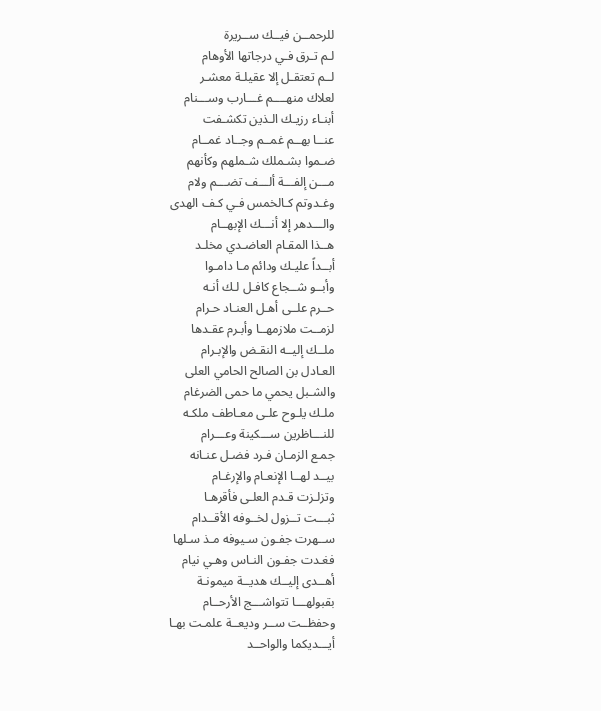للرحمــن فيــك ســريرة
لـم تـرق فـي درجاتها الأوهام
لــم تعتقـل إلا عقيلـة معشـر
لعلاك منهــــم غـــارب وســـنام
أبنـاء رزيـك الـذين تكشـفت
عنــا بهــم غمــم وجــاد غمــام
ضـموا بشـملك شـملهم وكأنهم
مـــن إلفـــة ألـــف تضـــم ولام
وغـدوتم كـالخمس فـي كـف الهدى
والـــدهر إلا أنـــك الإبهــام
هــذا المقـام العاضـدي مخلـد
أبــداً عليـك ودائم مـا دامـوا
وأبــو شــجاع كافـل لـك أنـه
حــرم علــى أهـل العنـاد حـرام
لزمــت ملازمهــا وأبـرم عقـدها
ملــك إليــه النقـض والإبـرام
العـادل بن الصالح الحامي العلى
والشـبل يحمي ما حمى الضرغام
ملـك يلـوح علـى معـاطف ملكـه
للنـــاظرين ســـكينة وعـــرام
جمـع الزمـان فـرد فضـل عنـانه
بيــد لهــا الإنعـام والإرغـام
وتزلـزت قـدم العلـى فأقرهـا
ثبـــت تــزول لخــوفه الأقــدام
ســهرت جفـون سـيوفه مـذ سـلها
فغـدت جفـون النـاس وهـي نيام
أهــدى إليــك هديــة ميمونـة
بقبولهـــا تتواشـــج الأرحــام
وحفظــت ســر وديعــة علمـت بهـا
أيـــديكما والواحــد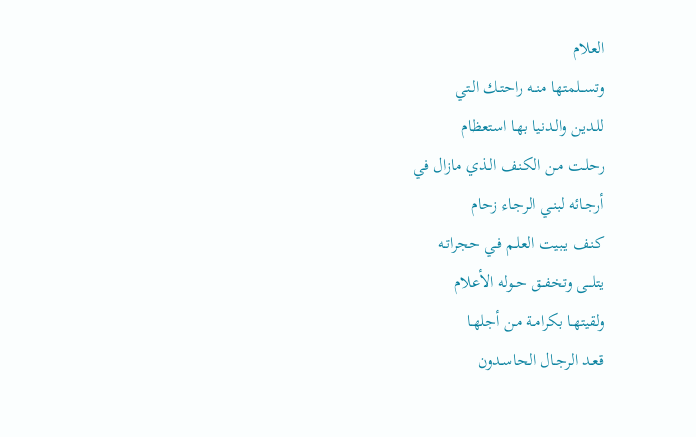العلام
وتســلمتها منــه راحتـك الـتي
للـدين والـدنيا بهـا استعظام
رحلـت مـن الكنـف الـذي مازال في
أرجـائه لبنـي الرجـاء زحام
كنـف يـبيت العلـم فـي حجراتـه
يتلـــى وتخفــق حــوله الأعلام
ولقيتهـا بكرامـة مـن أجلهـا
قعـد الرجـال الحاسـدون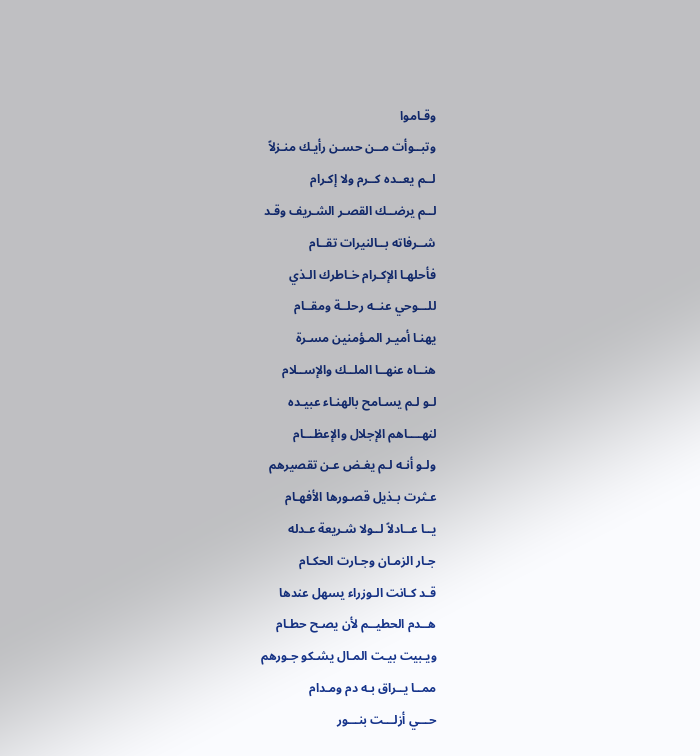وقـاموا
وتبــوأت مــن حسـن رأيـك منـزلاً
لــم يعــده كــرم ولا إكـرام
لــم يرضــك القصـر الشـريف وقـد
شــرفاته بــالنيرات تقــام
فأحلهـا الإكـرام خـاطرك الـذي
للـــوحي عنــه رحلــة ومقــام
يهنـا أميـر المـؤمنين مسـرة
هنــاه عنهــا الملــك والإســلام
لـو لـم يسـامح بالهنـاء عبيـده
لنهــــاهم الإجلال والإعظـــام
ولـو أنـه لـم يغـض عـن تقصيرهم
عـثرت بـذيل قصـورها الأفهـام
يــا عــادلاً لــولا شـريعة عـدله
جـار الزمـان وجـارت الحكـام
قـد كـانت الـوزراء يسهل عندها
هــدم الحطيــم لأن يصـح حطـام
ويـبيت بيـت المـال يشـكو جـورهم
ممــا يــراق بـه دم ومـدام
حـــي أزلـــت بنـــور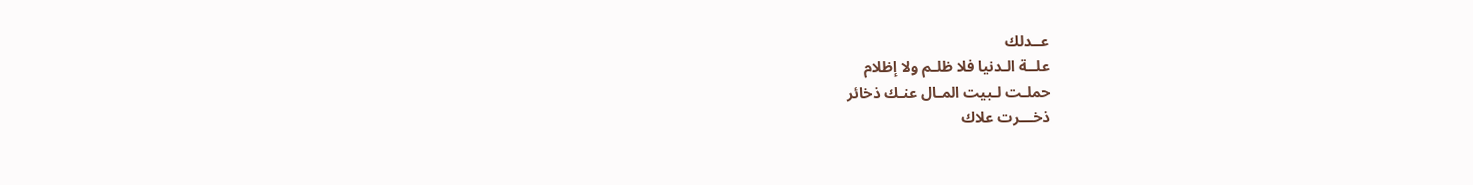عــدلك
علــة الـدنيا فلا ظلـم ولا إظلام
حملـت لـبيت المـال عنـك ذخائر
ذخـــرت علاك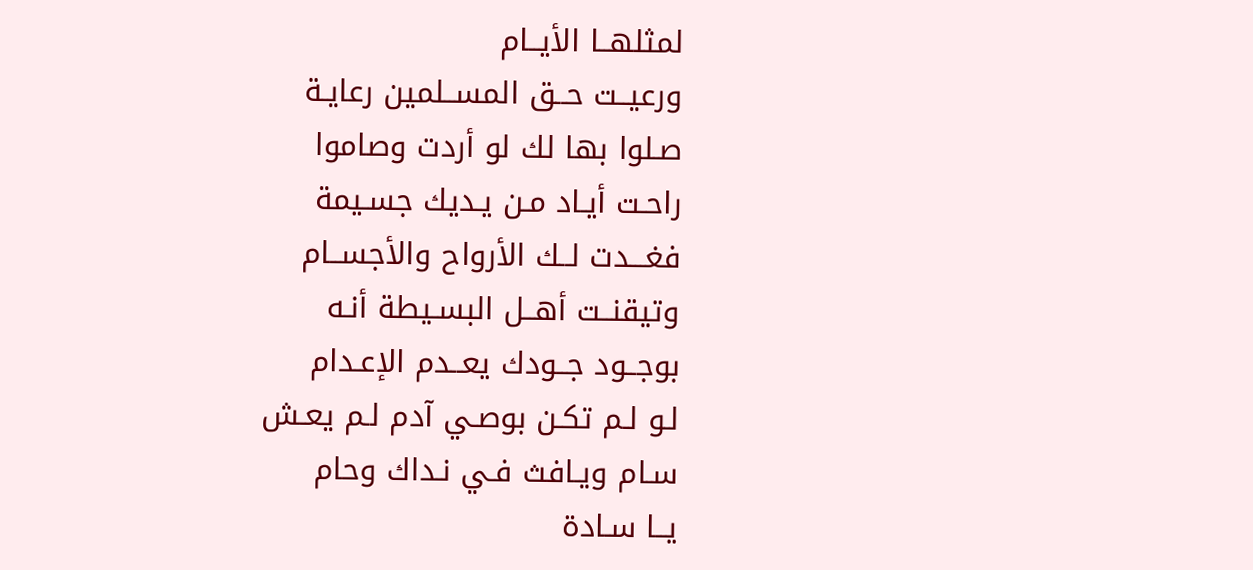لمثلهــا الأيــام
ورعيــت حــق المســلمين رعايـة
صـلوا بها لك لو أردت وصاموا
راحـت أيـاد مـن يـديك جسـيمة
فغـــدت لــك الأرواح والأجســام
وتيقنــت أهــل البسـيطة أنـه
بوجــود جــودك يعــدم الإعـدام
لـو لـم تكـن بوصـي آدم لـم يعـش
سـام ويـافث فـي نـداك وحام
يــا سـادة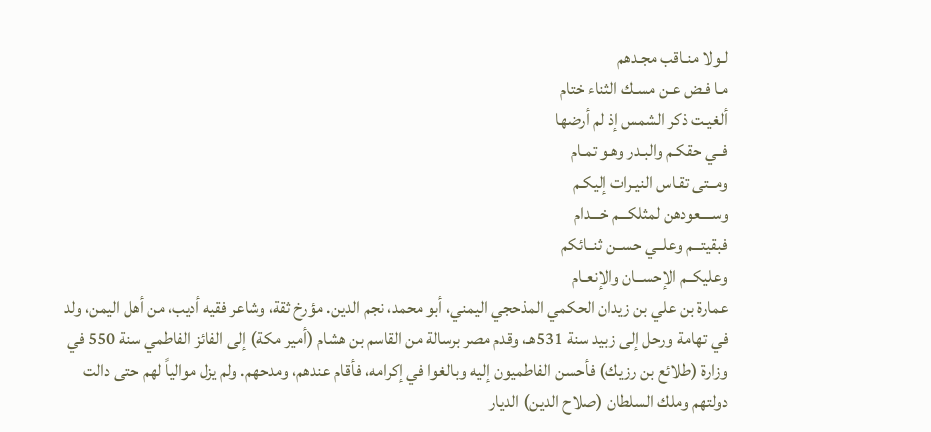لـولا منـاقب مجـدهم
مـا فـض عـن مسـك الثناء ختام
ألغيـت ذكر الشمس إذ لم أرضها
فــي حقكـم والبـدر وهـو تمـام
ومــتى تقـاس النيـرات إليكـم
وســــعودهن لمثلكـــم خـــدام
فبقيتـــم وعلــي حســن ثنــائكم
وعليكــم الإحســان والإنعـام
عمارة بن علي بن زيدان الحكمي المذحجي اليمني، أبو محمد، نجم الدين. مؤرخ ثقة، وشاعر فقيه أديب، من أهل اليمن، ولد في تهامة ورحل إلى زبيد سنة 531هـ، وقدم مصر برسالة من القاسم بن هشام (أمير مكة) إلى الفائز الفاطمي سنة 550 في وزارة (طلائع بن رزيك) فأحسن الفاطميون إليه وبالغوا في إكرامه، فأقام عندهم، ومدحهم. ولم يزل موالياً لهم حتى دالت دولتهم وملك السلطان (صلاح الدين) الديار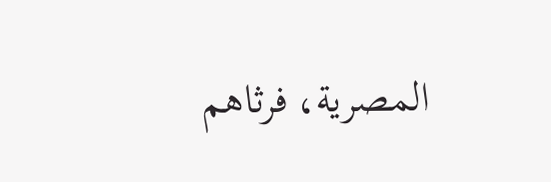المصرية، فرثاهم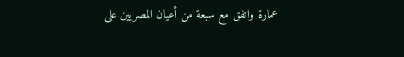عمارة واتفق مع سبعة من أعيان المصريين على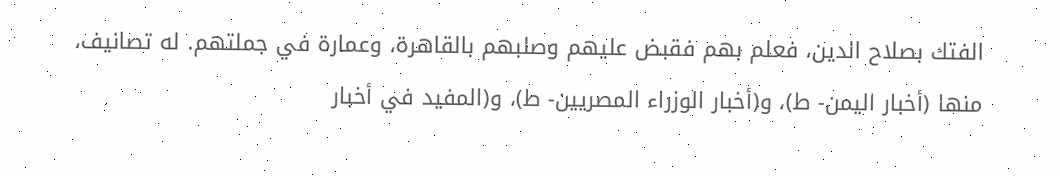الفتك بصلاح الدين، فعلم بهم فقبض عليهم وصلبهم بالقاهرة، وعمارة في جملتهم. له تصانيف، منها (أخبار اليمن- ط)، و(أخبار الوزراء المصريين- ط)، و(المفيد في أخبار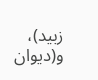زبيد)، و(ديوان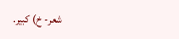شعر- خ) كبير.